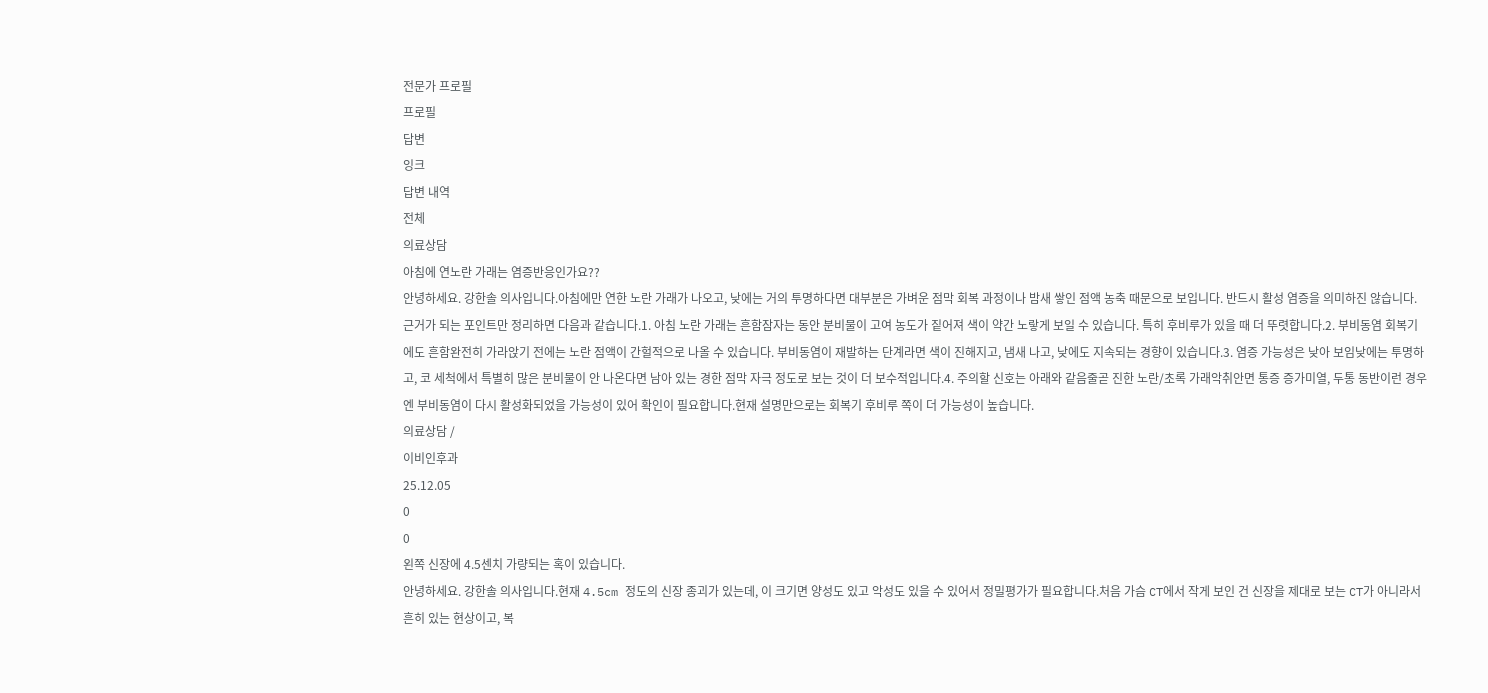전문가 프로필
프로필
답변
잉크
답변 내역
전체
의료상담
아침에 연노란 가래는 염증반응인가요??
안녕하세요. 강한솔 의사입니다.아침에만 연한 노란 가래가 나오고, 낮에는 거의 투명하다면 대부분은 가벼운 점막 회복 과정이나 밤새 쌓인 점액 농축 때문으로 보입니다. 반드시 활성 염증을 의미하진 않습니다.근거가 되는 포인트만 정리하면 다음과 같습니다.1. 아침 노란 가래는 흔함잠자는 동안 분비물이 고여 농도가 짙어져 색이 약간 노랗게 보일 수 있습니다. 특히 후비루가 있을 때 더 뚜렷합니다.2. 부비동염 회복기에도 흔함완전히 가라앉기 전에는 노란 점액이 간헐적으로 나올 수 있습니다. 부비동염이 재발하는 단계라면 색이 진해지고, 냄새 나고, 낮에도 지속되는 경향이 있습니다.3. 염증 가능성은 낮아 보임낮에는 투명하고, 코 세척에서 특별히 많은 분비물이 안 나온다면 남아 있는 경한 점막 자극 정도로 보는 것이 더 보수적입니다.4. 주의할 신호는 아래와 같음줄곧 진한 노란/초록 가래악취안면 통증 증가미열, 두통 동반이런 경우엔 부비동염이 다시 활성화되었을 가능성이 있어 확인이 필요합니다.현재 설명만으로는 회복기 후비루 쪽이 더 가능성이 높습니다.
의료상담 /
이비인후과
25.12.05
0
0
왼쪽 신장에 4.5센치 가량되는 혹이 있습니다.
안녕하세요. 강한솔 의사입니다.현재 4.5cm 정도의 신장 종괴가 있는데, 이 크기면 양성도 있고 악성도 있을 수 있어서 정밀평가가 필요합니다.처음 가슴 CT에서 작게 보인 건 신장을 제대로 보는 CT가 아니라서 흔히 있는 현상이고, 복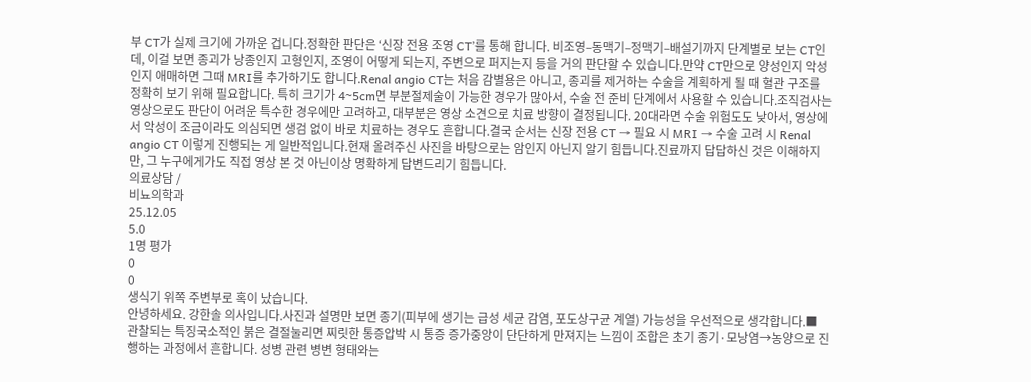부 CT가 실제 크기에 가까운 겁니다.정확한 판단은 ‘신장 전용 조영 CT’를 통해 합니다. 비조영–동맥기–정맥기–배설기까지 단계별로 보는 CT인데, 이걸 보면 종괴가 낭종인지 고형인지, 조영이 어떻게 되는지, 주변으로 퍼지는지 등을 거의 판단할 수 있습니다.만약 CT만으로 양성인지 악성인지 애매하면 그때 MRI를 추가하기도 합니다.Renal angio CT는 처음 감별용은 아니고, 종괴를 제거하는 수술을 계획하게 될 때 혈관 구조를 정확히 보기 위해 필요합니다. 특히 크기가 4~5cm면 부분절제술이 가능한 경우가 많아서, 수술 전 준비 단계에서 사용할 수 있습니다.조직검사는 영상으로도 판단이 어려운 특수한 경우에만 고려하고, 대부분은 영상 소견으로 치료 방향이 결정됩니다. 20대라면 수술 위험도도 낮아서, 영상에서 악성이 조금이라도 의심되면 생검 없이 바로 치료하는 경우도 흔합니다.결국 순서는 신장 전용 CT → 필요 시 MRI → 수술 고려 시 Renal angio CT 이렇게 진행되는 게 일반적입니다.현재 올려주신 사진을 바탕으로는 암인지 아닌지 알기 힘듭니다.진료까지 답답하신 것은 이해하지만, 그 누구에게가도 직접 영상 본 것 아닌이상 명확하게 답변드리기 힘듭니다.
의료상담 /
비뇨의학과
25.12.05
5.0
1명 평가
0
0
생식기 위쪽 주변부로 혹이 났습니다.
안녕하세요. 강한솔 의사입니다.사진과 설명만 보면 종기(피부에 생기는 급성 세균 감염, 포도상구균 계열) 가능성을 우선적으로 생각합니다.■ 관찰되는 특징국소적인 붉은 결절눌리면 찌릿한 통증압박 시 통증 증가중앙이 단단하게 만져지는 느낌이 조합은 초기 종기·모낭염→농양으로 진행하는 과정에서 흔합니다. 성병 관련 병변 형태와는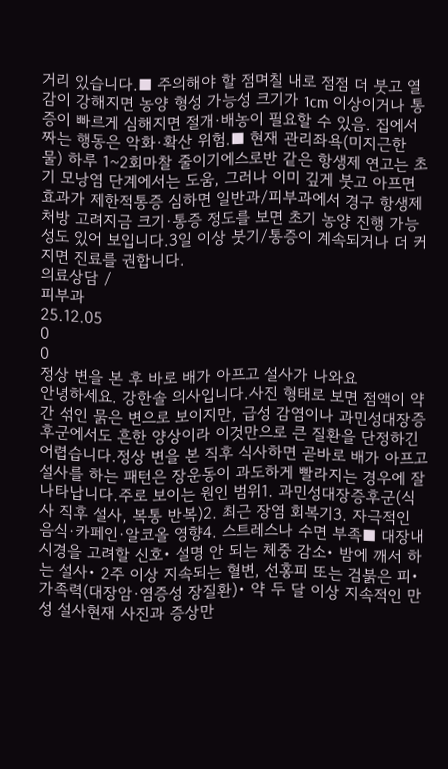거리 있습니다.■ 주의해야 할 점며칠 내로 점점 더 붓고 열감이 강해지면 농양 형성 가능성 크기가 1cm 이상이거나 통증이 빠르게 심해지면 절개·배농이 필요할 수 있음. 집에서 짜는 행동은 악화·확산 위험.■ 현재 관리좌욕(미지근한 물) 하루 1~2회마찰 줄이기에스로반 같은 항생제 연고는 초기 모낭염 단계에서는 도움, 그러나 이미 깊게 붓고 아프면 효과가 제한적통증 심하면 일반과/피부과에서 경구 항생제 처방 고려지금 크기·통증 정도를 보면 초기 농양 진행 가능성도 있어 보입니다.3일 이상 붓기/통증이 계속되거나 더 커지면 진료를 권합니다.
의료상담 /
피부과
25.12.05
0
0
정상 변을 본 후 바로 배가 아프고 설사가 나와요
안녕하세요. 강한솔 의사입니다.사진 형태로 보면 점액이 약간 섞인 묽은 변으로 보이지만, 급성 감염이나 과민성대장증후군에서도 흔한 양상이라 이것만으로 큰 질환을 단정하긴 어렵습니다.정상 변을 본 직후 식사하면 곧바로 배가 아프고 설사를 하는 패턴은 장운동이 과도하게 빨라지는 경우에 잘 나타납니다.주로 보이는 원인 범위1. 과민성대장증후군(식사 직후 설사, 복통 반복)2. 최근 장염 회복기3. 자극적인 음식·카페인·알코올 영향4. 스트레스나 수면 부족■ 대장내시경을 고려할 신호• 설명 안 되는 체중 감소• 밤에 깨서 하는 설사• 2주 이상 지속되는 혈변, 선홍피 또는 검붉은 피• 가족력(대장암·염증성 장질환)• 약 두 달 이상 지속적인 만성 설사현재 사진과 증상만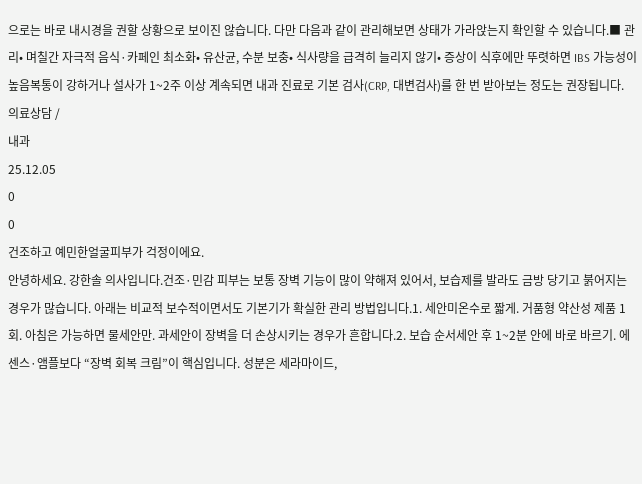으로는 바로 내시경을 권할 상황으로 보이진 않습니다. 다만 다음과 같이 관리해보면 상태가 가라앉는지 확인할 수 있습니다.■ 관리• 며칠간 자극적 음식·카페인 최소화• 유산균, 수분 보충• 식사량을 급격히 늘리지 않기• 증상이 식후에만 뚜렷하면 IBS 가능성이 높음복통이 강하거나 설사가 1~2주 이상 계속되면 내과 진료로 기본 검사(CRP, 대변검사)를 한 번 받아보는 정도는 권장됩니다.
의료상담 /
내과
25.12.05
0
0
건조하고 예민한얼굴피부가 걱정이에요.
안녕하세요. 강한솔 의사입니다.건조·민감 피부는 보통 장벽 기능이 많이 약해져 있어서, 보습제를 발라도 금방 당기고 붉어지는 경우가 많습니다. 아래는 비교적 보수적이면서도 기본기가 확실한 관리 방법입니다.1. 세안미온수로 짧게. 거품형 약산성 제품 1회. 아침은 가능하면 물세안만. 과세안이 장벽을 더 손상시키는 경우가 흔합니다.2. 보습 순서세안 후 1~2분 안에 바로 바르기. 에센스·앰플보다 “장벽 회복 크림”이 핵심입니다. 성분은 세라마이드,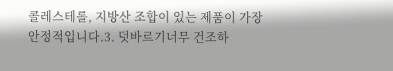콜레스테롤, 지방산 조합이 있는 제품이 가장 안정적입니다.3. 덧바르기너무 건조하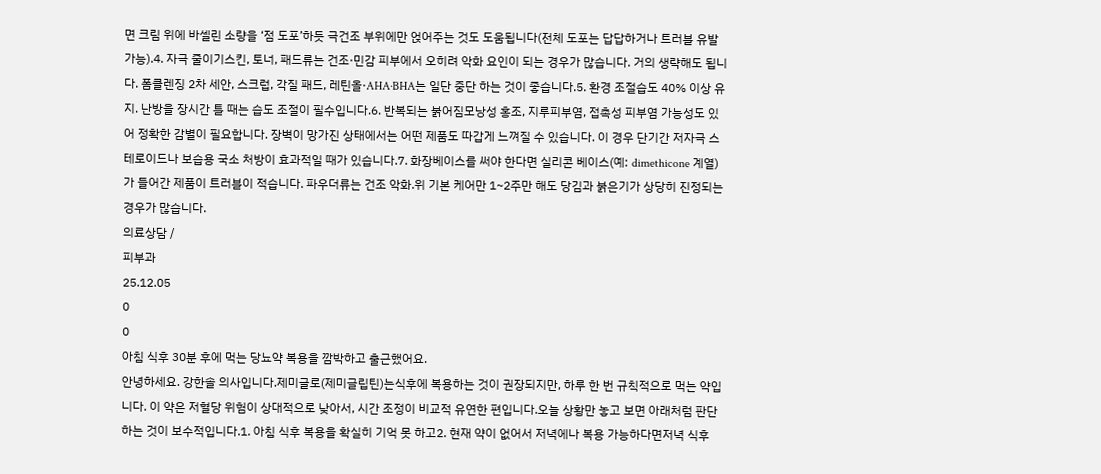면 크림 위에 바셀린 소량을 ‘점 도포’하듯 극건조 부위에만 얹어주는 것도 도움됩니다(전체 도포는 답답하거나 트러블 유발 가능).4. 자극 줄이기스킨, 토너, 패드류는 건조·민감 피부에서 오히려 악화 요인이 되는 경우가 많습니다. 거의 생략해도 됩니다. 폼클렌징 2차 세안, 스크럽, 각질 패드, 레틴올·AHA·BHA는 일단 중단 하는 것이 좋습니다.5. 환경 조절습도 40% 이상 유지. 난방을 장시간 틀 때는 습도 조절이 필수입니다.6. 반복되는 붉어짐모낭성 홍조, 지루피부염, 접촉성 피부염 가능성도 있어 정확한 감별이 필요합니다. 장벽이 망가진 상태에서는 어떤 제품도 따갑게 느껴질 수 있습니다. 이 경우 단기간 저자극 스테로이드나 보습용 국소 처방이 효과적일 때가 있습니다.7. 화장베이스를 써야 한다면 실리콘 베이스(예: dimethicone 계열)가 들어간 제품이 트러블이 적습니다. 파우더류는 건조 악화.위 기본 케어만 1~2주만 해도 당김과 붉은기가 상당히 진정되는 경우가 많습니다.
의료상담 /
피부과
25.12.05
0
0
아침 식후 30분 후에 먹는 당뇨약 복용을 깜박하고 출근했어요.
안녕하세요. 강한솔 의사입니다.제미글로(제미글립틴)는식후에 복용하는 것이 권장되지만, 하루 한 번 규칙적으로 먹는 약입니다. 이 약은 저혈당 위험이 상대적으로 낮아서, 시간 조정이 비교적 유연한 편입니다.오늘 상황만 놓고 보면 아래처럼 판단하는 것이 보수적입니다.1. 아침 식후 복용을 확실히 기억 못 하고2. 현재 약이 없어서 저녁에나 복용 가능하다면저녁 식후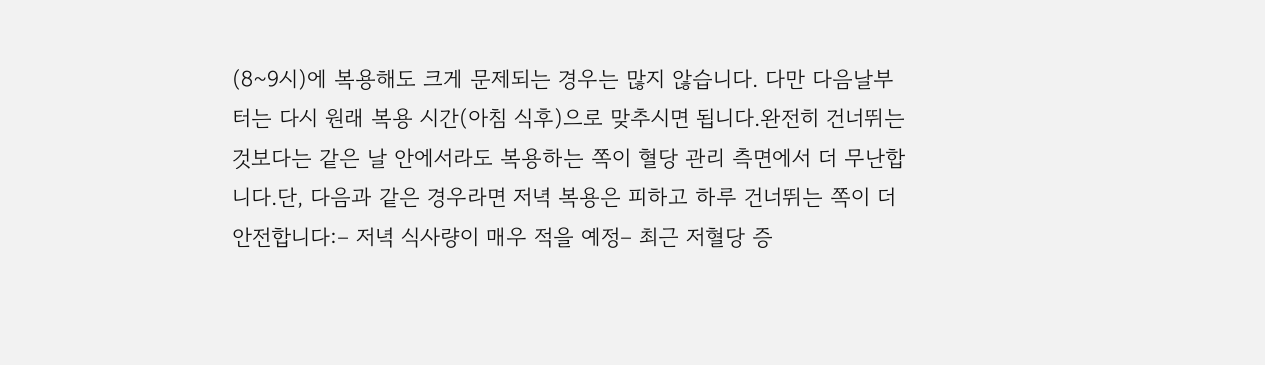(8~9시)에 복용해도 크게 문제되는 경우는 많지 않습니다. 다만 다음날부터는 다시 원래 복용 시간(아침 식후)으로 맞추시면 됩니다.완전히 건너뛰는 것보다는 같은 날 안에서라도 복용하는 쪽이 혈당 관리 측면에서 더 무난합니다.단, 다음과 같은 경우라면 저녁 복용은 피하고 하루 건너뛰는 쪽이 더 안전합니다:– 저녁 식사량이 매우 적을 예정– 최근 저혈당 증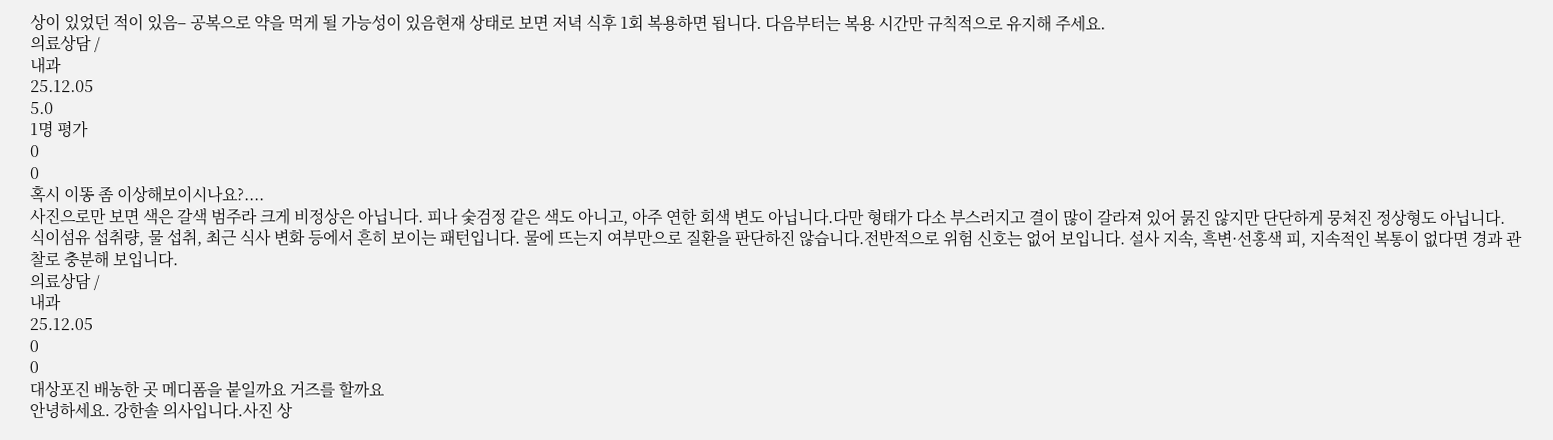상이 있었던 적이 있음– 공복으로 약을 먹게 될 가능성이 있음현재 상태로 보면 저녁 식후 1회 복용하면 됩니다. 다음부터는 복용 시간만 규칙적으로 유지해 주세요.
의료상담 /
내과
25.12.05
5.0
1명 평가
0
0
혹시 이똥 좀 이상해보이시나요?....
사진으로만 보면 색은 갈색 범주라 크게 비정상은 아닙니다. 피나 숯검정 같은 색도 아니고, 아주 연한 회색 변도 아닙니다.다만 형태가 다소 부스러지고 결이 많이 갈라져 있어 묽진 않지만 단단하게 뭉쳐진 정상형도 아닙니다. 식이섬유 섭취량, 물 섭취, 최근 식사 변화 등에서 흔히 보이는 패턴입니다. 물에 뜨는지 여부만으로 질환을 판단하진 않습니다.전반적으로 위험 신호는 없어 보입니다. 설사 지속, 흑변·선홍색 피, 지속적인 복통이 없다면 경과 관찰로 충분해 보입니다.
의료상담 /
내과
25.12.05
0
0
대상포진 배농한 곳 메디폼을 붙일까요 거즈를 할까요
안녕하세요. 강한솔 의사입니다.사진 상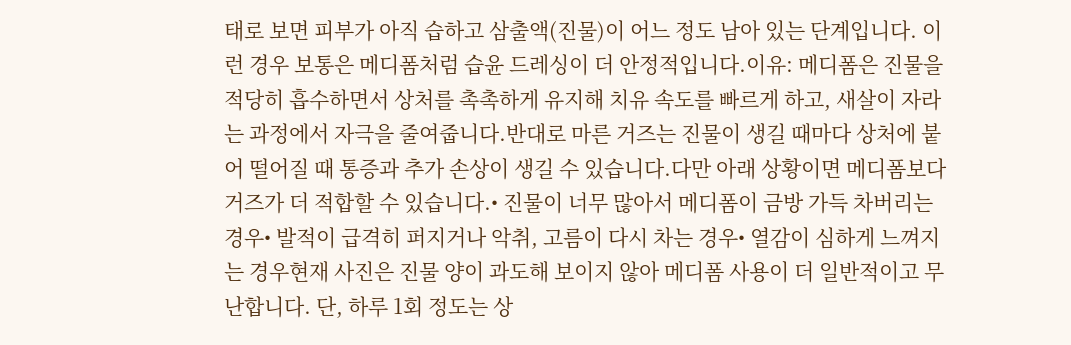태로 보면 피부가 아직 습하고 삼출액(진물)이 어느 정도 남아 있는 단계입니다. 이런 경우 보통은 메디폼처럼 습윤 드레싱이 더 안정적입니다.이유: 메디폼은 진물을 적당히 흡수하면서 상처를 촉촉하게 유지해 치유 속도를 빠르게 하고, 새살이 자라는 과정에서 자극을 줄여줍니다.반대로 마른 거즈는 진물이 생길 때마다 상처에 붙어 떨어질 때 통증과 추가 손상이 생길 수 있습니다.다만 아래 상황이면 메디폼보다 거즈가 더 적합할 수 있습니다.• 진물이 너무 많아서 메디폼이 금방 가득 차버리는 경우• 발적이 급격히 퍼지거나 악취, 고름이 다시 차는 경우• 열감이 심하게 느껴지는 경우현재 사진은 진물 양이 과도해 보이지 않아 메디폼 사용이 더 일반적이고 무난합니다. 단, 하루 1회 정도는 상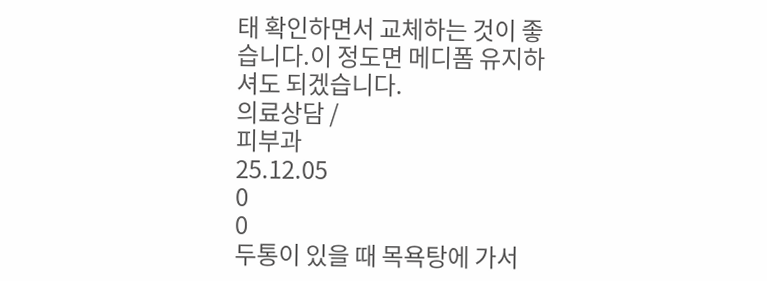태 확인하면서 교체하는 것이 좋습니다.이 정도면 메디폼 유지하셔도 되겠습니다.
의료상담 /
피부과
25.12.05
0
0
두통이 있을 때 목욕탕에 가서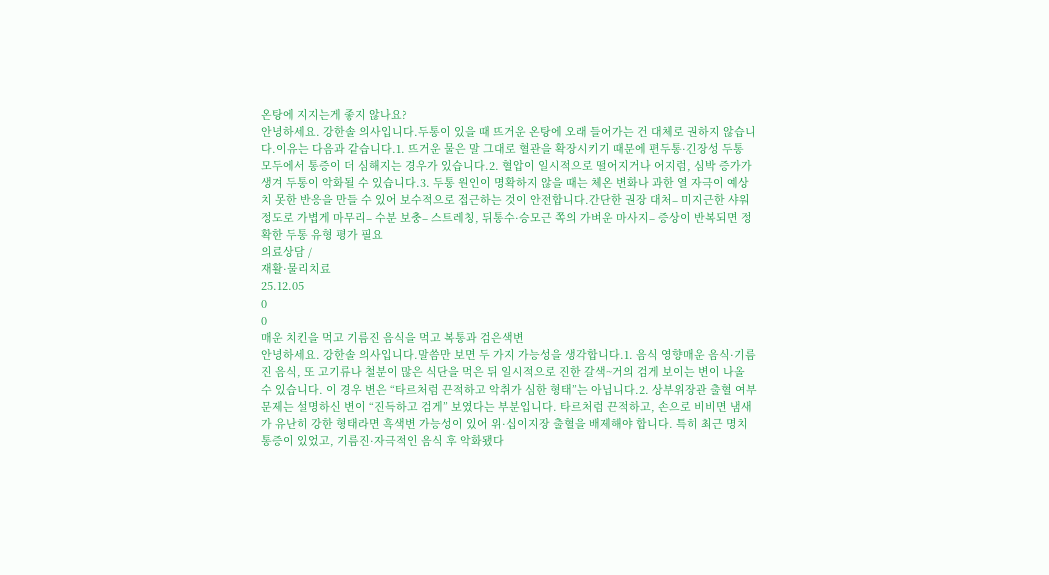온탕에 지지는게 좋지 않나요?
안녕하세요. 강한솔 의사입니다.두통이 있을 때 뜨거운 온탕에 오래 들어가는 건 대체로 권하지 않습니다.이유는 다음과 같습니다.1. 뜨거운 물은 말 그대로 혈관을 확장시키기 때문에 편두통·긴장성 두통 모두에서 통증이 더 심해지는 경우가 있습니다.2. 혈압이 일시적으로 떨어지거나 어지럼, 심박 증가가 생겨 두통이 악화될 수 있습니다.3. 두통 원인이 명확하지 않을 때는 체온 변화나 과한 열 자극이 예상치 못한 반응을 만들 수 있어 보수적으로 접근하는 것이 안전합니다.간단한 권장 대처– 미지근한 샤워 정도로 가볍게 마무리– 수분 보충– 스트레칭, 뒤통수·승모근 쪽의 가벼운 마사지– 증상이 반복되면 정확한 두통 유형 평가 필요
의료상담 /
재활·물리치료
25.12.05
0
0
매운 치킨을 먹고 기름진 음식을 먹고 복통과 검은색변
안녕하세요. 강한솔 의사입니다.말씀만 보면 두 가지 가능성을 생각합니다.1. 음식 영향매운 음식·기름진 음식, 또 고기류나 철분이 많은 식단을 먹은 뒤 일시적으로 진한 갈색~거의 검게 보이는 변이 나올 수 있습니다. 이 경우 변은 “타르처럼 끈적하고 악취가 심한 형태”는 아닙니다.2. 상부위장관 출혈 여부문제는 설명하신 변이 “진득하고 검게” 보였다는 부분입니다. 타르처럼 끈적하고, 손으로 비비면 냄새가 유난히 강한 형태라면 흑색변 가능성이 있어 위·십이지장 출혈을 배제해야 합니다. 특히 최근 명치 통증이 있었고, 기름진·자극적인 음식 후 악화됐다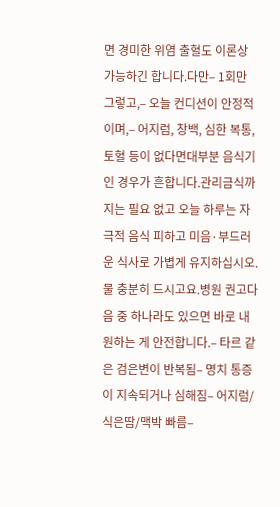면 경미한 위염 출혈도 이론상 가능하긴 합니다.다만– 1회만 그렇고,– 오늘 컨디션이 안정적이며,– 어지럼, 창백, 심한 복통, 토혈 등이 없다면대부분 음식기인 경우가 흔합니다.관리금식까지는 필요 없고 오늘 하루는 자극적 음식 피하고 미음·부드러운 식사로 가볍게 유지하십시오. 물 충분히 드시고요.병원 권고다음 중 하나라도 있으면 바로 내원하는 게 안전합니다.– 타르 같은 검은변이 반복됨– 명치 통증이 지속되거나 심해짐– 어지럼/식은땀/맥박 빠름–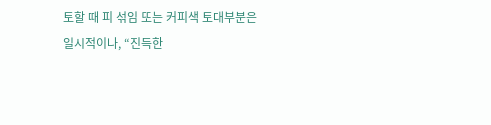토할 때 피 섞임 또는 커피색 토대부분은 일시적이나, “진득한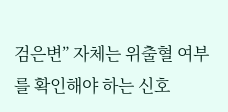검은변” 자체는 위출혈 여부를 확인해야 하는 신호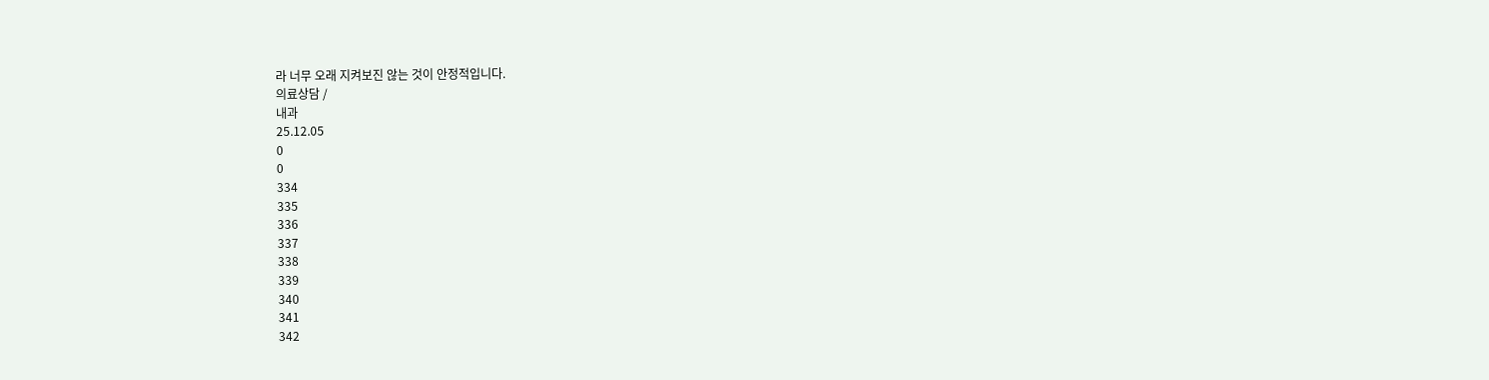라 너무 오래 지켜보진 않는 것이 안정적입니다.
의료상담 /
내과
25.12.05
0
0
334
335
336
337
338
339
340
341
342